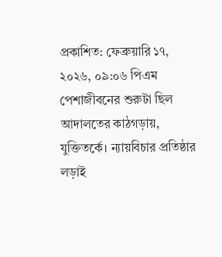প্রকাশিত: ফেব্রুয়ারি ১৭, ২০২৬, ০৯:০৬ পিএম
পেশাজীবনের শুরুটা ছিল আদালতের কাঠগড়ায়, যুক্তিতর্কে। ন্যায়বিচার প্রতিষ্ঠার লড়াই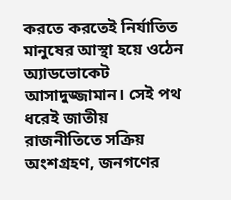করতে করতেই নির্যাতিত মানুষের আস্থা হয়ে ওঠেন অ্যাডভোকেট আসাদুজ্জামান। সেই পথ ধরেই জাতীয় রাজনীতিতে সক্রিয় অংশগ্রহণ, জনগণের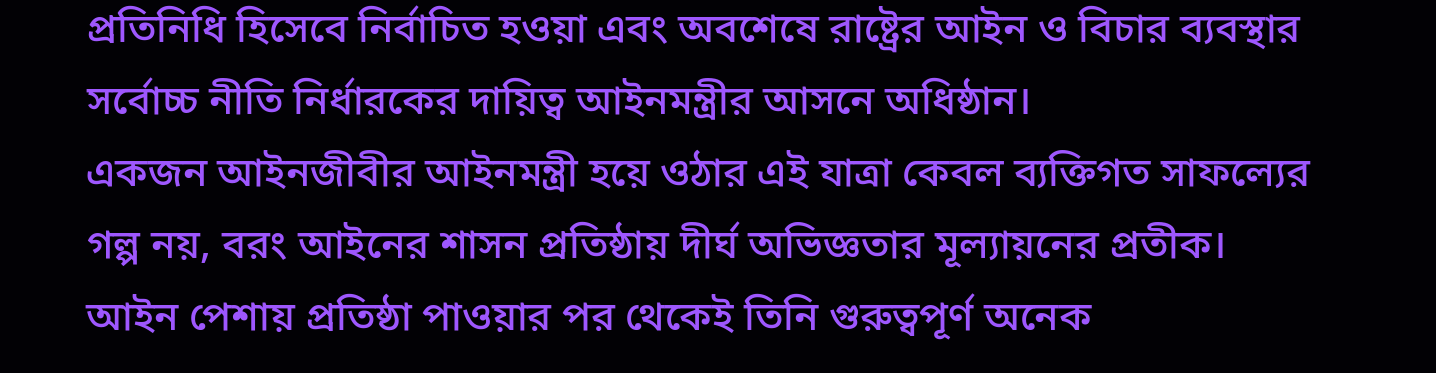প্রতিনিধি হিসেবে নির্বাচিত হওয়া এবং অবশেষে রাষ্ট্রের আইন ও বিচার ব্যবস্থার সর্বোচ্চ নীতি নির্ধারকের দায়িত্ব আইনমন্ত্রীর আসনে অধিষ্ঠান।
একজন আইনজীবীর আইনমন্ত্রী হয়ে ওঠার এই যাত্রা কেবল ব্যক্তিগত সাফল্যের গল্প নয়, বরং আইনের শাসন প্রতিষ্ঠায় দীর্ঘ অভিজ্ঞতার মূল্যায়নের প্রতীক।
আইন পেশায় প্রতিষ্ঠা পাওয়ার পর থেকেই তিনি গুরুত্বপূর্ণ অনেক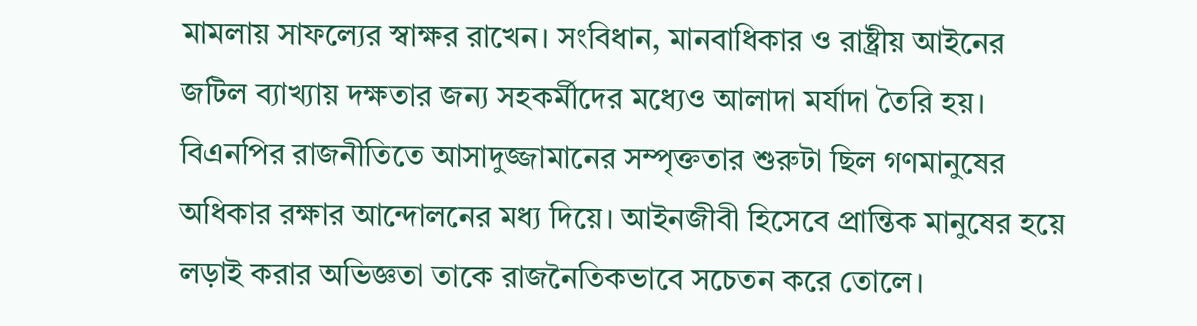মামলায় সাফল্যের স্বাক্ষর রাখেন। সংবিধান, মানবাধিকার ও রাষ্ট্রীয় আইনের জটিল ব্যাখ্যায় দক্ষতার জন্য সহকর্মীদের মধ্যেও আলাদা মর্যাদা তৈরি হয়।
বিএনপির রাজনীতিতে আসাদুজ্জামানের সম্পৃক্ততার শুরুটা ছিল গণমানুষের অধিকার রক্ষার আন্দোলনের মধ্য দিয়ে। আইনজীবী হিসেবে প্রান্তিক মানুষের হয়ে লড়াই করার অভিজ্ঞতা তাকে রাজনৈতিকভাবে সচেতন করে তোলে।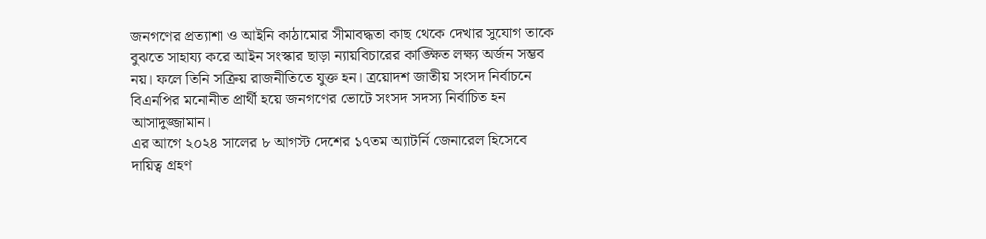জনগণের প্রত্যাশা ও আইনি কাঠামোর সীমাবদ্ধতা কাছ থেকে দেখার সুযোগ তাকে বুঝতে সাহায্য করে আইন সংস্কার ছাড়া ন্যায়বিচারের কাঙ্ক্ষিত লক্ষ্য অর্জন সম্ভব নয়। ফলে তিনি সক্রিয় রাজনীতিতে যুক্ত হন। ত্রয়োদশ জাতীয় সংসদ নির্বাচনে বিএনপির মনোনীত প্রার্থী হয়ে জনগণের ভোটে সংসদ সদস্য নির্বাচিত হন আসাদুজ্জামান।
এর আগে ২০২৪ সালের ৮ আগস্ট দেশের ১৭তম অ্যাটর্নি জেনারেল হিসেবে দায়িত্ব গ্রহণ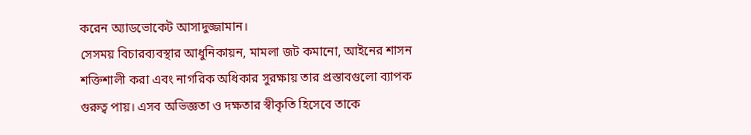করেন অ্যাডভোকেট আসাদুজ্জামান।
সেসময় বিচারব্যবস্থার আধুনিকায়ন, মামলা জট কমানো, আইনের শাসন শক্তিশালী করা এবং নাগরিক অধিকার সুরক্ষায় তার প্রস্তাবগুলো ব্যাপক গুরুত্ব পায়। এসব অভিজ্ঞতা ও দক্ষতার স্বীকৃতি হিসেবে তাকে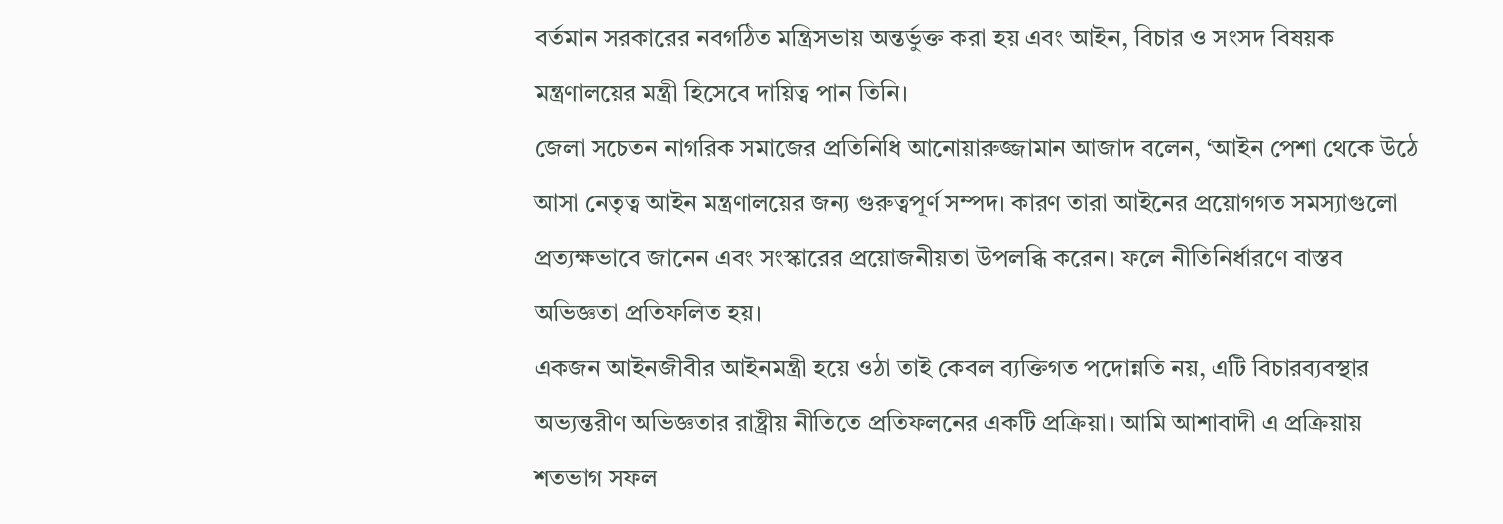বর্তমান সরকারের নবগঠিত মন্ত্রিসভায় অন্তর্ভুক্ত করা হয় এবং আইন, বিচার ও সংসদ বিষয়ক মন্ত্রণালয়ের মন্ত্রী হিসেবে দায়িত্ব পান তিনি।
জেলা সচেতন নাগরিক সমাজের প্রতিনিধি আনোয়ারুজ্জামান আজাদ বলেন, ‘আইন পেশা থেকে উঠে আসা নেতৃত্ব আইন মন্ত্রণালয়ের জন্য গুরুত্বপূর্ণ সম্পদ। কারণ তারা আইনের প্রয়োগগত সমস্যাগুলো প্রত্যক্ষভাবে জানেন এবং সংস্কারের প্রয়োজনীয়তা উপলব্ধি করেন। ফলে নীতিনির্ধারণে বাস্তব অভিজ্ঞতা প্রতিফলিত হয়।
একজন আইনজীবীর আইনমন্ত্রী হয়ে ওঠা তাই কেবল ব্যক্তিগত পদোন্নতি নয়, এটি বিচারব্যবস্থার অভ্যন্তরীণ অভিজ্ঞতার রাষ্ট্রীয় নীতিতে প্রতিফলনের একটি প্রক্রিয়া। আমি আশাবাদী এ প্রক্রিয়ায় শতভাগ সফল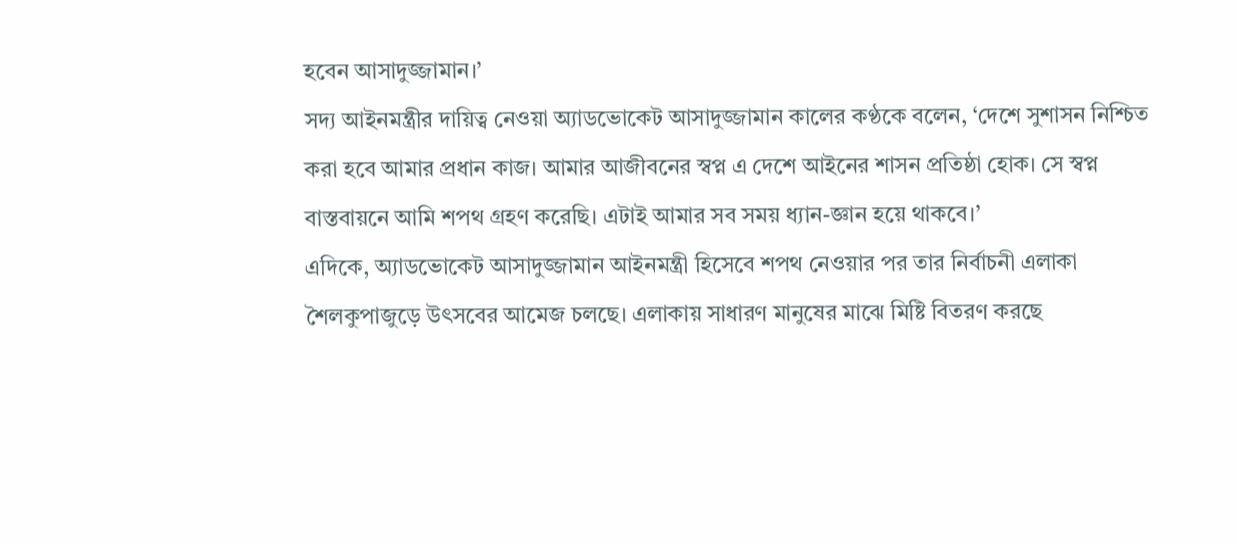হবেন আসাদুজ্জামান।’
সদ্য আইনমন্ত্রীর দায়িত্ব নেওয়া অ্যাডভোকেট আসাদুজ্জামান কালের কণ্ঠকে বলেন, ‘দেশে সুশাসন নিশ্চিত করা হবে আমার প্রধান কাজ। আমার আজীবনের স্বপ্ন এ দেশে আইনের শাসন প্রতিষ্ঠা হোক। সে স্বপ্ন বাস্তবায়নে আমি শপথ গ্রহণ করেছি। এটাই আমার সব সময় ধ্যান-জ্ঞান হয়ে থাকবে।’
এদিকে, অ্যাডভোকেট আসাদুজ্জামান আইনমন্ত্রী হিসেবে শপথ নেওয়ার পর তার নির্বাচনী এলাকা শৈলকুপাজুড়ে উৎসবের আমেজ চলছে। এলাকায় সাধারণ মানুষের মাঝে মিষ্টি বিতরণ করছে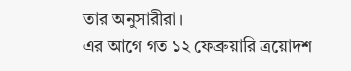তার অনুসারীরা।
এর আগে গত ১২ ফেব্রুয়ারি ত্রয়োদশ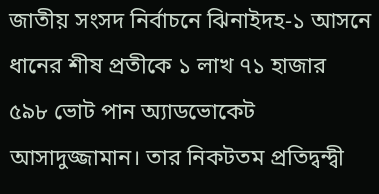জাতীয় সংসদ নির্বাচনে ঝিনাইদহ-১ আসনে ধানের শীষ প্রতীকে ১ লাখ ৭১ হাজার ৫৯৮ ভোট পান অ্যাডভোকেট আসাদুজ্জামান। তার নিকটতম প্রতিদ্বন্দ্বী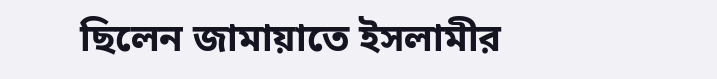ছিলেন জামায়াতে ইসলামীর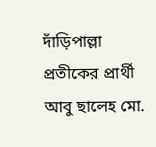দাঁড়িপাল্লা প্রতীকের প্রার্থী আবু ছালেহ মো.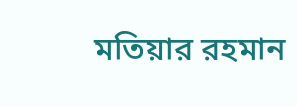মতিয়ার রহমান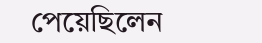পেয়েছিলেন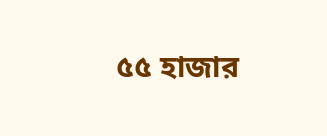৫৫ হাজার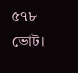৫৭৮ ভোট।